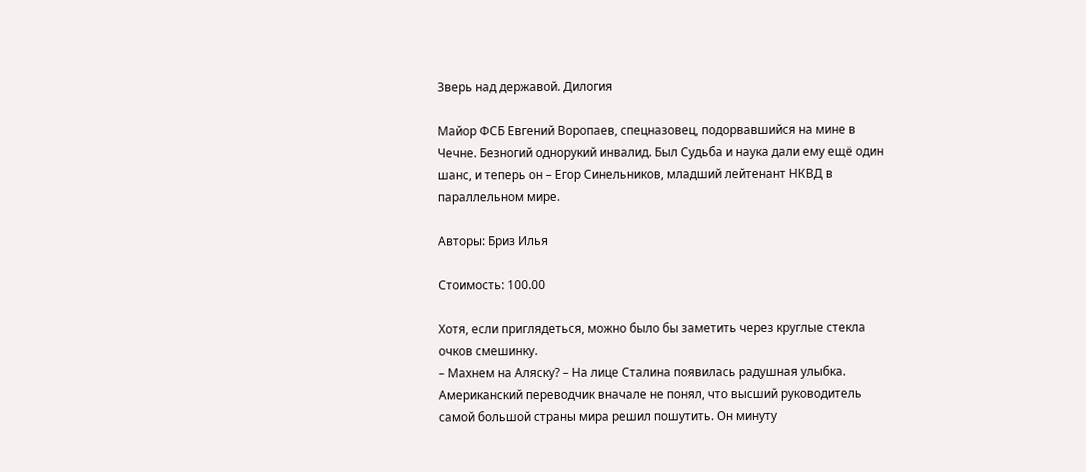Зверь над державой. Дилогия

Майор ФСБ Евгений Воропаев, спецназовец, подорвавшийся на мине в Чечне. Безногий однорукий инвалид. Был Судьба и наука дали ему ещё один шанс, и теперь он – Егор Синельников, младший лейтенант НКВД в параллельном мире.

Авторы: Бриз Илья

Стоимость: 100.00

Хотя, если приглядеться, можно было бы заметить через круглые стекла очков смешинку.
– Махнем на Аляску? – На лице Сталина появилась радушная улыбка.
Американский переводчик вначале не понял, что высший руководитель самой большой страны мира решил пошутить. Он минуту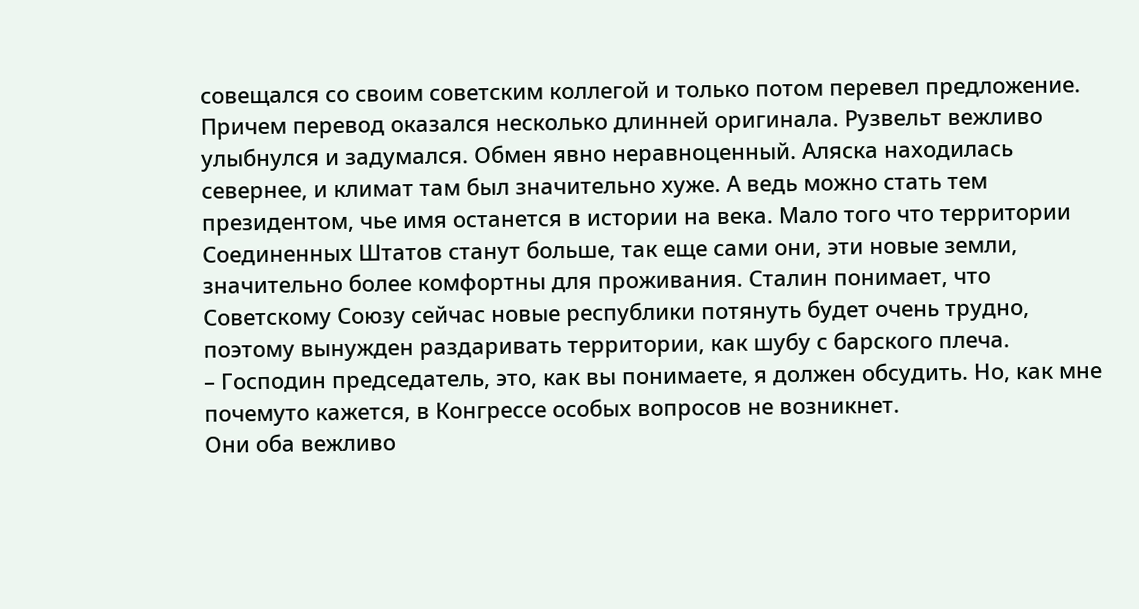совещался со своим советским коллегой и только потом перевел предложение. Причем перевод оказался несколько длинней оригинала. Рузвельт вежливо улыбнулся и задумался. Обмен явно неравноценный. Аляска находилась севернее, и климат там был значительно хуже. А ведь можно стать тем президентом, чье имя останется в истории на века. Мало того что территории Соединенных Штатов станут больше, так еще сами они, эти новые земли, значительно более комфортны для проживания. Сталин понимает, что Советскому Союзу сейчас новые республики потянуть будет очень трудно, поэтому вынужден раздаривать территории, как шубу с барского плеча.
– Господин председатель, это, как вы понимаете, я должен обсудить. Но, как мне почемуто кажется, в Конгрессе особых вопросов не возникнет.
Они оба вежливо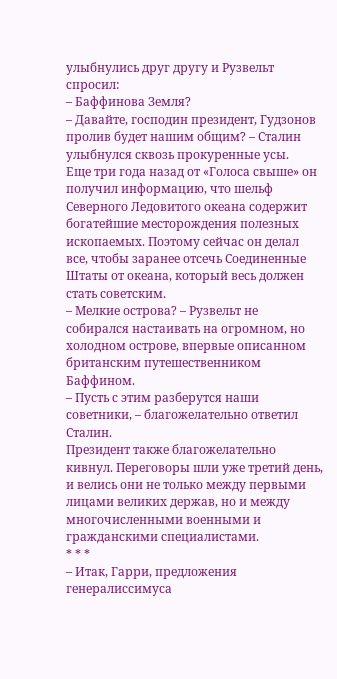улыбнулись друг другу и Рузвельт спросил:
– Баффинова Земля?
– Давайте, господин президент, Гудзонов пролив будет нашим общим? – Сталин улыбнулся сквозь прокуренные усы.
Еще три года назад от «Голоса свыше» он получил информацию, что шельф Северного Ледовитого океана содержит богатейшие месторождения полезных ископаемых. Поэтому сейчас он делал все, чтобы заранее отсечь Соединенные Штаты от океана, который весь должен стать советским.
– Мелкие острова? – Рузвельт не собирался настаивать на огромном, но холодном острове, впервые описанном британским путешественником Баффином.
– Пусть с этим разберутся наши советники, – благожелательно ответил Сталин.
Президент также благожелательно кивнул. Переговоры шли уже третий день, и велись они не только между первыми лицами великих держав, но и между многочисленными военными и гражданскими специалистами.
* * *
– Итак, Гарри, предложения генералиссимуса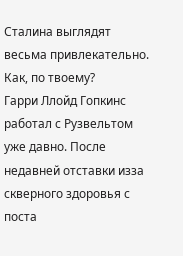Сталина выглядят весьма привлекательно. Как, по твоему?
Гарри Ллойд Гопкинс работал с Рузвельтом уже давно. После недавней отставки изза скверного здоровья с поста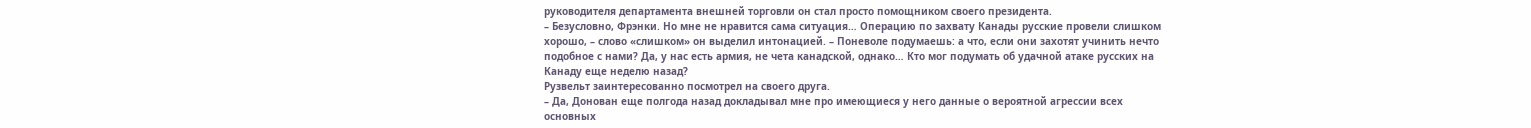руководителя департамента внешней торговли он стал просто помощником своего президента.
– Безусловно, Фрэнки. Но мне не нравится сама ситуация… Операцию по захвату Канады русские провели слишком хорошо, – слово «слишком» он выделил интонацией. – Поневоле подумаешь: а что, если они захотят учинить нечто подобное с нами? Да, у нас есть армия, не чета канадской, однако… Кто мог подумать об удачной атаке русских на Канаду еще неделю назад?
Рузвельт заинтересованно посмотрел на своего друга.
– Да, Донован еще полгода назад докладывал мне про имеющиеся у него данные о вероятной агрессии всех основных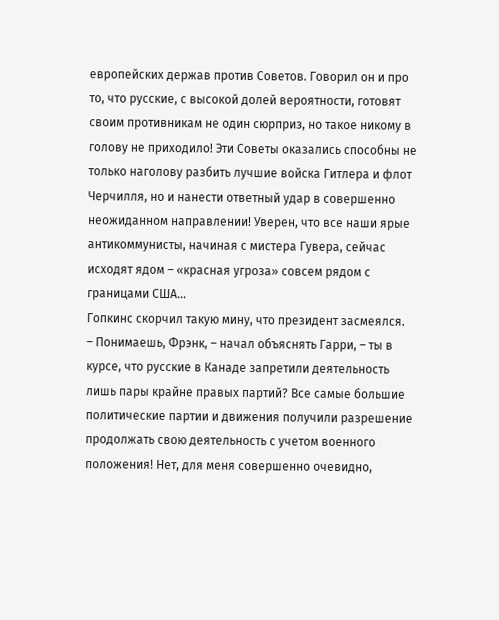европейских держав против Советов. Говорил он и про то, что русские, с высокой долей вероятности, готовят своим противникам не один сюрприз, но такое никому в голову не приходило! Эти Советы оказались способны не только наголову разбить лучшие войска Гитлера и флот Черчилля, но и нанести ответный удар в совершенно неожиданном направлении! Уверен, что все наши ярые антикоммунисты, начиная с мистера Гувера, сейчас исходят ядом – «красная угроза» совсем рядом с границами США…
Гопкинс скорчил такую мину, что президент засмеялся.
– Понимаешь, Фрэнк, – начал объяснять Гарри, – ты в курсе, что русские в Канаде запретили деятельность лишь пары крайне правых партий? Все самые большие политические партии и движения получили разрешение продолжать свою деятельность с учетом военного положения! Нет, для меня совершенно очевидно,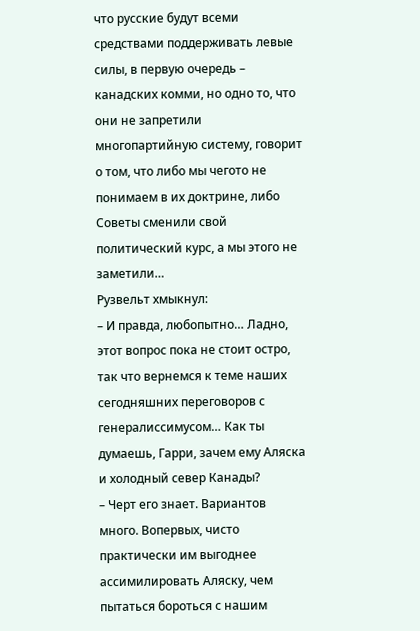что русские будут всеми средствами поддерживать левые силы, в первую очередь – канадских комми, но одно то, что они не запретили многопартийную систему, говорит о том, что либо мы чегото не понимаем в их доктрине, либо Советы сменили свой политический курс, а мы этого не заметили…
Рузвельт хмыкнул:
– И правда, любопытно… Ладно, этот вопрос пока не стоит остро, так что вернемся к теме наших сегодняшних переговоров с генералиссимусом… Как ты думаешь, Гарри, зачем ему Аляска и холодный север Канады?
– Черт его знает. Вариантов много. Вопервых, чисто практически им выгоднее ассимилировать Аляску, чем пытаться бороться с нашим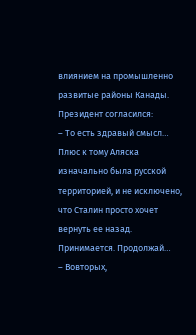влиянием на промышленно развитые районы Канады.
Президент согласился:
– То есть здравый смысл… Плюс к тому Аляска изначально была русской территорией, и не исключено, что Сталин просто хочет вернуть ее назад. Принимается. Продолжай…
– Вовторых,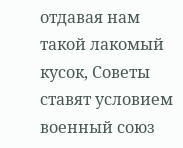отдавая нам такой лакомый кусок, Советы ставят условием военный союз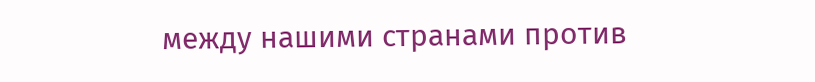между нашими странами против